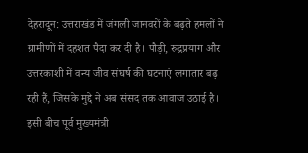देहरादून: उत्तराखंड में जंगली जानवरों के बढ़ते हमलों ने ग्रामीणों में दहशत पैदा कर दी है। पौड़ी, रुद्रप्रयाग और उत्तरकाशी में वन्य जीव संघर्ष की घटनाएं लगातार बढ़ रही हैं, जिसके मुद्दे ने अब संसद तक आवाज उठाई है। इसी बीच पूर्व मुख्यमंत्री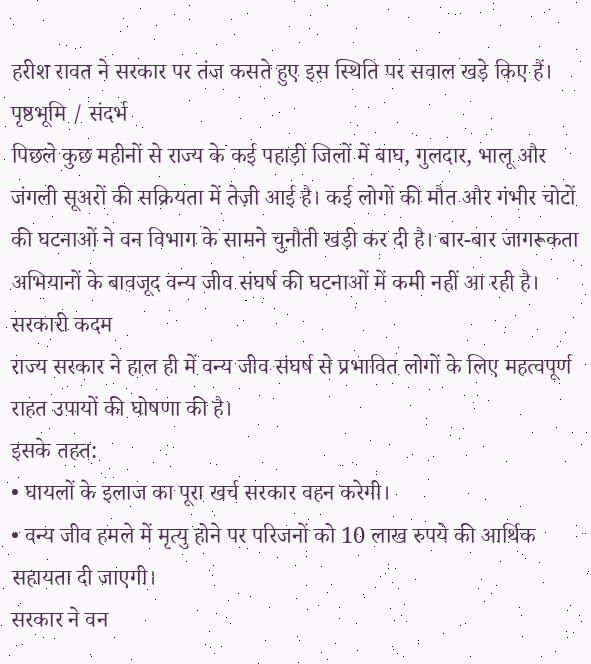हरीश रावत ने सरकार पर तंज कसते हुए इस स्थिति पर सवाल खड़े किए हैं।
पृष्ठभूमि / संदर्भ
पिछले कुछ महीनों से राज्य के कई पहाड़ी जिलों में बाघ, गुलदार, भालू और जंगली सूअरों की सक्रियता में तेज़ी आई है। कई लोगों की मौत और गंभीर चोटों की घटनाओं ने वन विभाग के सामने चुनौती खड़ी कर दी है। बार-बार जागरूकता अभियानों के बावजूद वन्य जीव संघर्ष की घटनाओं में कमी नहीं आ रही है।
सरकारी कदम
राज्य सरकार ने हाल ही में वन्य जीव संघर्ष से प्रभावित लोगों के लिए महत्वपूर्ण राहत उपायों की घोषणा की है।
इसके तहत:
• घायलों के इलाज का पूरा खर्च सरकार वहन करेगी।
• वन्य जीव हमले में मृत्यु होने पर परिजनों को 10 लाख रुपये की आर्थिक सहायता दी जाएगी।
सरकार ने वन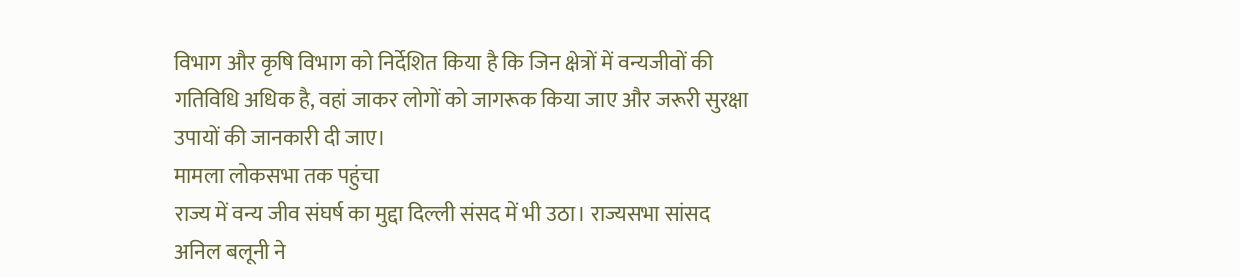विभाग और कृषि विभाग को निर्देशित किया है कि जिन क्षेत्रों में वन्यजीवों की गतिविधि अधिक है, वहां जाकर लोगों को जागरूक किया जाए और जरूरी सुरक्षा उपायों की जानकारी दी जाए।
मामला लोकसभा तक पहुंचा
राज्य में वन्य जीव संघर्ष का मुद्दा दिल्ली संसद में भी उठा। राज्यसभा सांसद अनिल बलूनी ने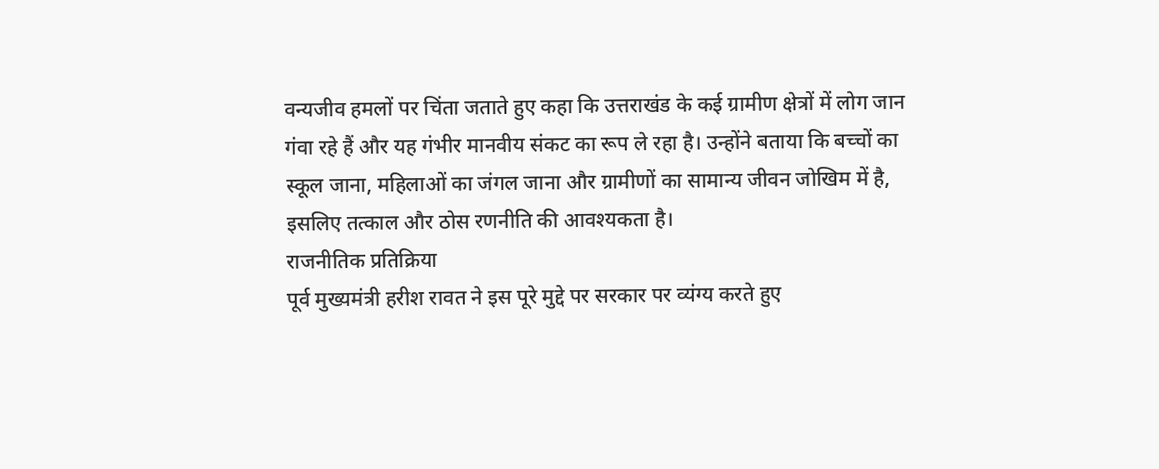वन्यजीव हमलों पर चिंता जताते हुए कहा कि उत्तराखंड के कई ग्रामीण क्षेत्रों में लोग जान गंवा रहे हैं और यह गंभीर मानवीय संकट का रूप ले रहा है। उन्होंने बताया कि बच्चों का स्कूल जाना, महिलाओं का जंगल जाना और ग्रामीणों का सामान्य जीवन जोखिम में है, इसलिए तत्काल और ठोस रणनीति की आवश्यकता है।
राजनीतिक प्रतिक्रिया
पूर्व मुख्यमंत्री हरीश रावत ने इस पूरे मुद्दे पर सरकार पर व्यंग्य करते हुए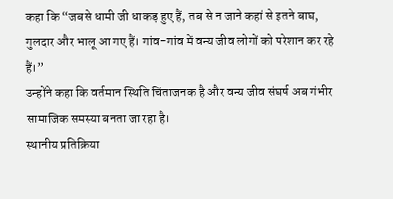कहा कि “जबसे धामी जी धाकड़ हुए हैं, तब से न जाने कहां से इतने बाघ, गुलदार और भालू आ गए हैं। गांव-गांव में वन्य जीव लोगों को परेशान कर रहे हैं।”
उन्होंने कहा कि वर्तमान स्थिति चिंताजनक है और वन्य जीव संघर्ष अब गंभीर सामाजिक समस्या बनता जा रहा है।
स्थानीय प्रतिक्रिया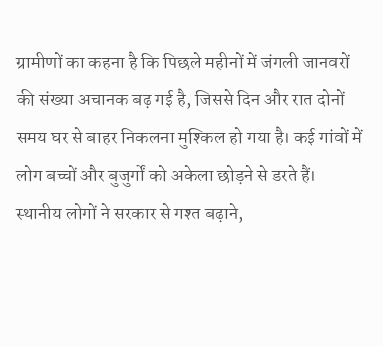ग्रामीणों का कहना है कि पिछले महीनों में जंगली जानवरों की संख्या अचानक बढ़ गई है, जिससे दिन और रात दोनों समय घर से बाहर निकलना मुश्किल हो गया है। कई गांवों में लोग बच्चों और बुजुर्गों को अकेला छोड़ने से डरते हैं। स्थानीय लोगों ने सरकार से गश्त बढ़ाने,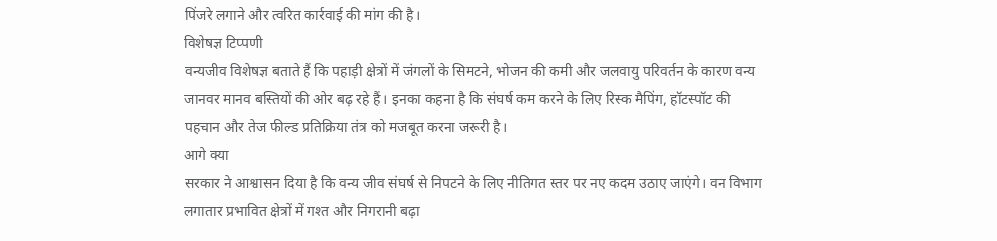पिंजरे लगाने और त्वरित कार्रवाई की मांग की है।
विशेषज्ञ टिप्पणी
वन्यजीव विशेषज्ञ बताते हैं कि पहाड़ी क्षेत्रों में जंगलों के सिमटने, भोजन की कमी और जलवायु परिवर्तन के कारण वन्य जानवर मानव बस्तियों की ओर बढ़ रहे हैं। इनका कहना है कि संघर्ष कम करने के लिए रिस्क मैपिंग, हॉटस्पॉट की पहचान और तेज फील्ड प्रतिक्रिया तंत्र को मजबूत करना जरूरी है।
आगे क्या
सरकार ने आश्वासन दिया है कि वन्य जीव संघर्ष से निपटने के लिए नीतिगत स्तर पर नए कदम उठाए जाएंगे। वन विभाग लगातार प्रभावित क्षेत्रों में गश्त और निगरानी बढ़ा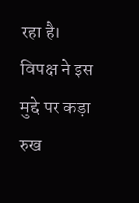रहा है। विपक्ष ने इस मुद्दे पर कड़ा रुख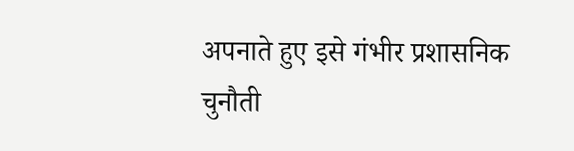अपनाते हुए इसे गंभीर प्रशासनिक चुनौती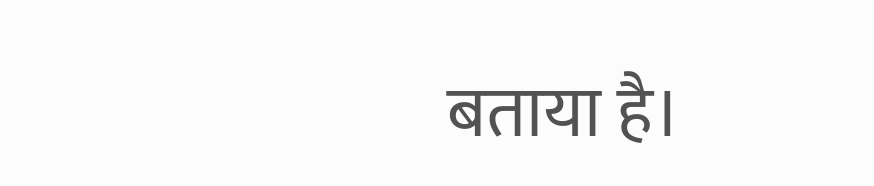बताया है।